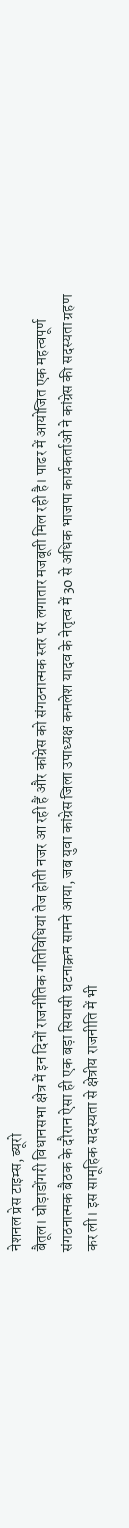नेशनल प्रेस टाइम्स, ब्यूरो
बैतूल। घोड़ाडोंगरी विधानसभा क्षेत्र में इन दिनों राजनीतिक गतिविधियां तेज होती नजर आ रही हैं और कांग्रेस को संगठनात्मक स्तर पर लगातार मजबूती मिल रही है। पाढर में आयोजित एक महत्वपूर्ण संगठनात्मक बैठक के दौरान ऐसा ही एक बड़ा सियासी घटनाक्रम सामने आया, जब युवा कांग्रेस जिला उपाध्यक्ष कमलेश यादव के नेतृत्व में 30 से अधिक भाजपा कार्यकर्ताओं ने कांग्रेस की सदस्यता ग्रहण कर ली। इस सामूहिक सदस्यता से क्षेत्रीय राजनीति में भी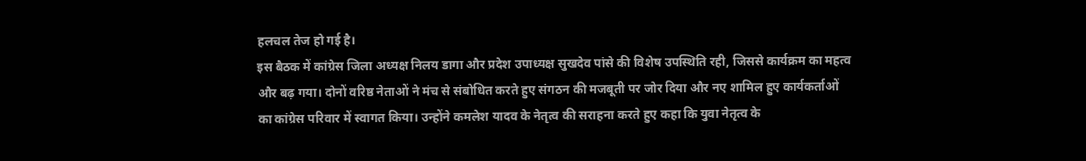हलचल तेज हो गई है।
इस बैठक में कांग्रेस जिला अध्यक्ष निलय डागा और प्रदेश उपाध्यक्ष सुखदेव पांसे की विशेष उपस्थिति रही, जिससे कार्यक्रम का महत्व और बढ़ गया। दोनों वरिष्ठ नेताओं ने मंच से संबोधित करते हुए संगठन की मजबूती पर जोर दिया और नए शामिल हुए कार्यकर्ताओं का कांग्रेस परिवार में स्वागत किया। उन्होंने कमलेश यादव के नेतृत्व की सराहना करते हुए कहा कि युवा नेतृत्व के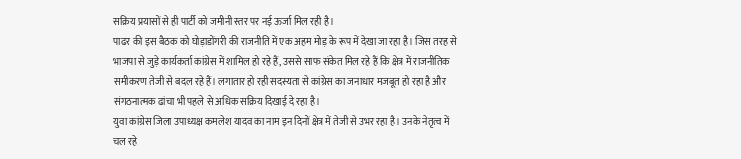सक्रिय प्रयासों से ही पार्टी को जमीनी स्तर पर नई ऊर्जा मिल रही है।
पाढर की इस बैठक को घोड़ाडोंगरी की राजनीति में एक अहम मोड़ के रूप में देखा जा रहा है। जिस तरह से भाजपा से जुड़े कार्यकर्ता कांग्रेस में शामिल हो रहे हैं, उससे साफ संकेत मिल रहे हैं कि क्षेत्र में राजनीतिक समीकरण तेजी से बदल रहे हैं। लगातार हो रही सदस्यता से कांग्रेस का जनाधार मजबूत हो रहा है और संगठनात्मक ढांचा भी पहले से अधिक सक्रिय दिखाई दे रहा है।
युवा कांग्रेस जिला उपाध्यक्ष कमलेश यादव का नाम इन दिनों क्षेत्र में तेजी से उभर रहा है। उनके नेतृत्व में चल रहे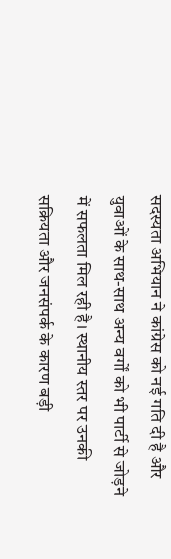सदस्यता अभियान ने कांग्रेस को नई गति दी है और युवाओं के साथ-साथ अन्य वर्गों को भी पार्टी से जोड़ने में सफलता मिल रही है। स्थानीय स्तर पर उनकी सक्रियता और जनसंपर्क के कारण बड़ी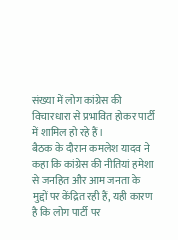संख्या में लोग कांग्रेस की विचारधारा से प्रभावित होकर पार्टी में शामिल हो रहे हैं।
बैठक के दौरान कमलेश यादव ने कहा कि कांग्रेस की नीतियां हमेशा से जनहित और आम जनता के मुद्दों पर केंद्रित रही हैं, यही कारण है कि लोग पार्टी पर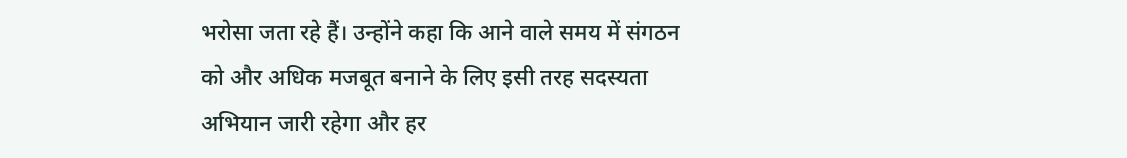भरोसा जता रहे हैं। उन्होंने कहा कि आने वाले समय में संगठन को और अधिक मजबूत बनाने के लिए इसी तरह सदस्यता अभियान जारी रहेगा और हर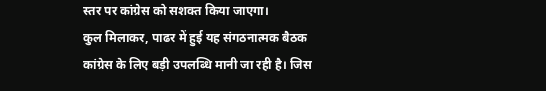स्तर पर कांग्रेस को सशक्त किया जाएगा।
कुल मिलाकर, पाढर में हुई यह संगठनात्मक बैठक कांग्रेस के लिए बड़ी उपलब्धि मानी जा रही है। जिस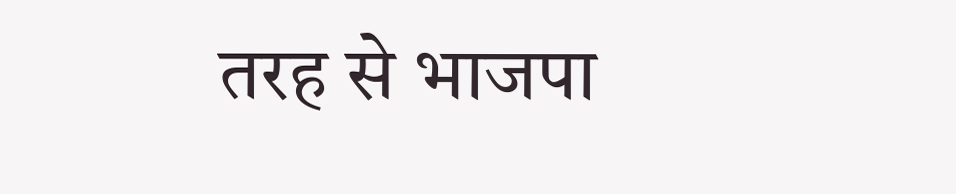तरह से भाजपा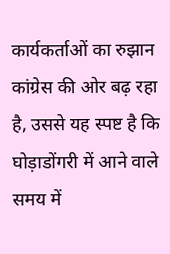कार्यकर्ताओं का रुझान कांग्रेस की ओर बढ़ रहा है, उससे यह स्पष्ट है कि घोड़ाडोंगरी में आने वाले समय में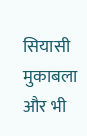सियासी मुकाबला और भी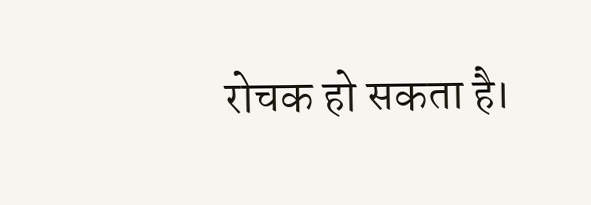रोचक हो सकता है।